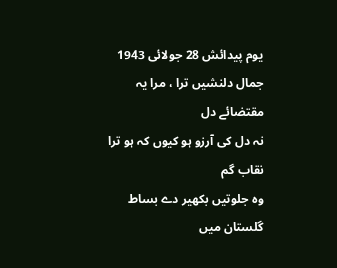یوم پیدائش 28 جولائی 1943
جمال دلنشیں ترا ، مرا یہ مقتضائے دل
نہ دل کی آرزو ہو کیوں کہ ہو ترا نقاب گم
وہ جلوتیں بکھیر دے بساط گلستان میں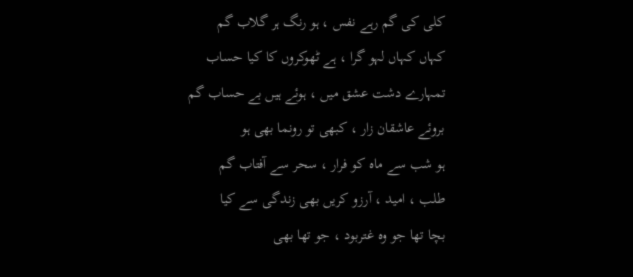کلی کی گم رہے نفس ، ہو رنگ ہر گلاب گم
کہاں کہاں لہو گرا ، ہے ٹھوکروں کا کیا حساب
تمہارے دشت عشق میں ، ہوئے ہیں بے حساب گم
بروئے عاشقان زار ، کبھی تو رونما بھی ہو
ہو شب سے ماہ کو فرار ، سحر سے آفتاب گم
طلب ، امید ، آرزو کریں بھی زندگی سے کیا
بچا تھا جو وہ غتربود ، جو تھا بھی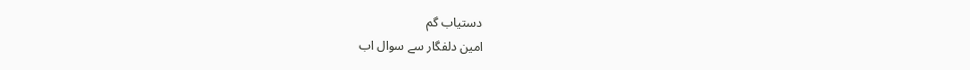دستیاب گم
امین دلفگار سے سوال اب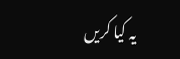یہ کیا کریں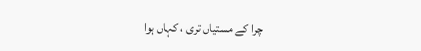چرا کے مستیاں تری ، کہاں ہوا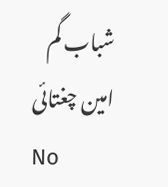شباب گم
امین چغتائی
No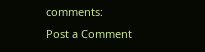comments:
Post a Comment